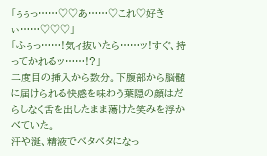「ぅぅっ……♡♡あ……♡これ♡好きぃ……♡♡♡」
「ふぅっ……!気ィ抜いたら……ッ!すぐ、持ってかれるッ……!?」
二度目の挿入から数分。下腹部から脳髄に届けられる快感を味わう葉隠の顔はだらしなく舌を出したまま蕩けた笑みを浮かべていた。
汗や涎、精液でベタベタになっ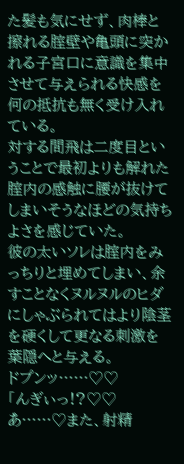た髪も気にせず、肉棒と擦れる腟壁や亀頭に突かれる子宮口に意識を集中させて与えられる快感を何の抵抗も無く受け入れている。
対する間飛は二度目ということで最初よりも解れた腟内の感触に腰が抜けてしまいそうなほどの気持ちよさを感じていた。
彼の太いソレは腟内をみっちりと埋めてしまい、余すことなくヌルヌルのヒダにしゃぶられてはより陰茎を硬くして更なる刺激を葉隠へと与える。
ドプンッ……♡♡
「んぎぃっ!?♡♡あ゙……♡また、射精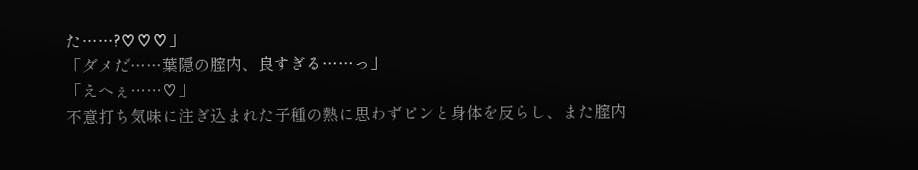た……?♡♡♡」
「ダメだ……葉隠の腟内、良すぎる……っ」
「えへぇ……♡」
不意打ち気味に注ぎ込まれた子種の熱に思わずピンと身体を反らし、また腟内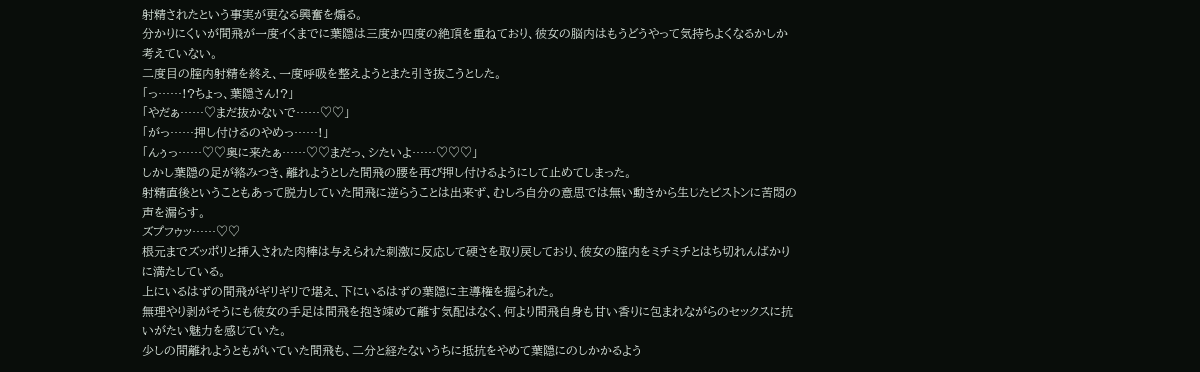射精されたという事実が更なる興奮を煽る。
分かりにくいが間飛が一度イくまでに葉隠は三度か四度の絶頂を重ねており、彼女の脳内はもうどうやって気持ちよくなるかしか考えていない。
二度目の腟内射精を終え、一度呼吸を整えようとまた引き抜こうとした。
「っ……!?ちょっ、葉隠さん!?」
「やだぁ……♡まだ抜かないで……♡♡」
「がっ……押し付けるのやめっ……!」
「んぅっ……♡♡奥に来たぁ……♡♡まだっ、シたいよ……♡♡♡」
しかし葉隠の足が絡みつき、離れようとした間飛の腰を再び押し付けるようにして止めてしまった。
射精直後ということもあって脱力していた間飛に逆らうことは出来ず、むしろ自分の意思では無い動きから生じたピストンに苦悶の声を漏らす。
ズプフゥッ……♡♡
根元までズッポリと挿入された肉棒は与えられた刺激に反応して硬さを取り戻しており、彼女の腟内をミチミチとはち切れんばかりに満たしている。
上にいるはずの間飛がギリギリで堪え、下にいるはずの葉隠に主導権を握られた。
無理やり剥がそうにも彼女の手足は間飛を抱き竦めて離す気配はなく、何より間飛自身も甘い香りに包まれながらのセックスに抗いがたい魅力を感じていた。
少しの間離れようともがいていた間飛も、二分と経たないうちに抵抗をやめて葉隠にのしかかるよう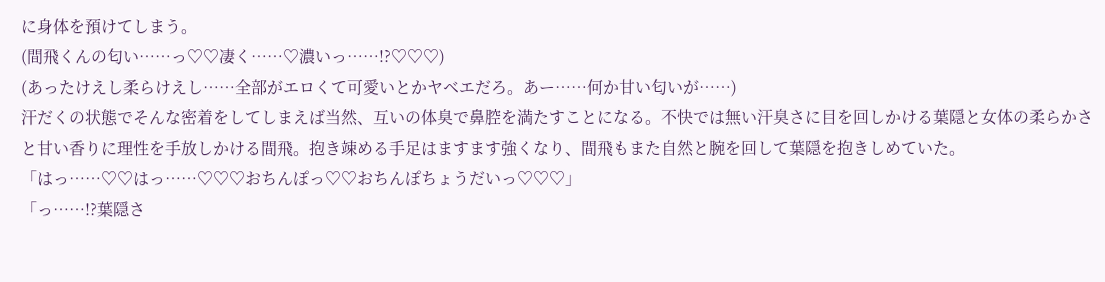に身体を預けてしまう。
(間飛くんの匂い……っ♡♡凄く……♡濃いっ……!?♡♡♡)
(あったけえし柔らけえし……全部がエロくて可愛いとかヤベエだろ。あー……何か甘い匂いが……)
汗だくの状態でそんな密着をしてしまえば当然、互いの体臭で鼻腔を満たすことになる。不快では無い汗臭さに目を回しかける葉隠と女体の柔らかさと甘い香りに理性を手放しかける間飛。抱き竦める手足はますます強くなり、間飛もまた自然と腕を回して葉隠を抱きしめていた。
「はっ……♡♡はっ……♡♡♡おちんぽっ♡♡おちんぽちょうだいっ♡♡♡」
「っ……!?葉隠さ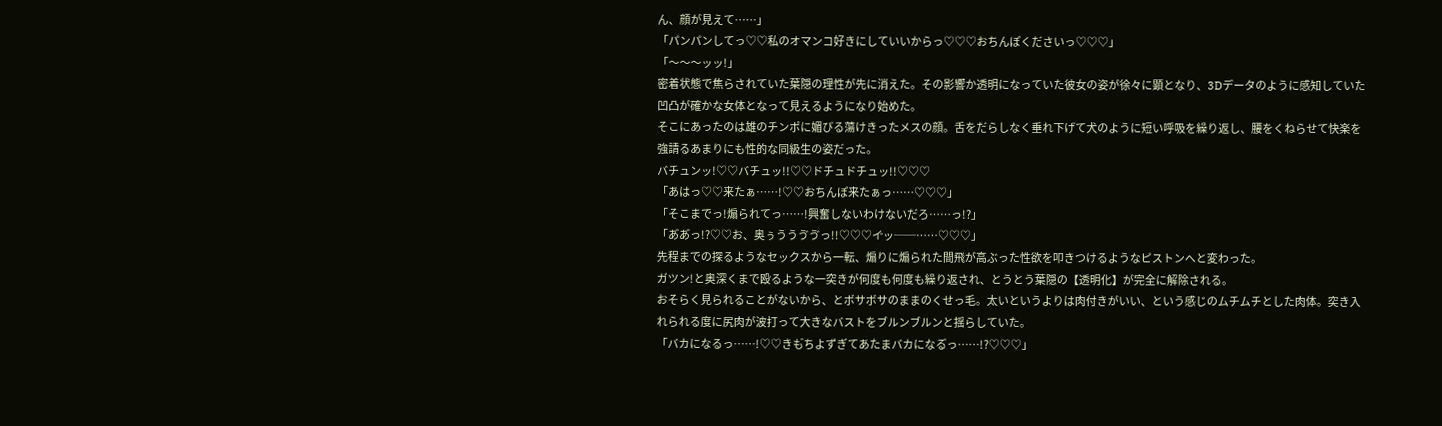ん、顔が見えて……」
「パンパンしてっ♡♡私のオマンコ好きにしていいからっ♡♡♡おちんぽくださいっ♡♡♡」
「〜〜〜ッッ!」
密着状態で焦らされていた葉隠の理性が先に消えた。その影響か透明になっていた彼女の姿が徐々に顕となり、3Dデータのように感知していた凹凸が確かな女体となって見えるようになり始めた。
そこにあったのは雄のチンポに媚びる蕩けきったメスの顔。舌をだらしなく垂れ下げて犬のように短い呼吸を繰り返し、腰をくねらせて快楽を強請るあまりにも性的な同級生の姿だった。
バチュンッ!♡♡バチュッ!!♡♡ドチュドチュッ!!♡♡♡
「あはっ♡♡来たぁ……!♡♡おちんぽ来たぁっ……♡♡♡」
「そこまでっ!煽られてっ……!興奮しないわけないだろ……っ!?」
「あ゙あ゙っ!?♡♡お、奥ぅううゔゔっ!!♡♡♡イ゙ッ──……♡♡♡」
先程までの探るようなセックスから一転、煽りに煽られた間飛が高ぶった性欲を叩きつけるようなピストンへと変わった。
ガツン!と奥深くまで殴るような一突きが何度も何度も繰り返され、とうとう葉隠の【透明化】が完全に解除される。
おそらく見られることがないから、とボサボサのままのくせっ毛。太いというよりは肉付きがいい、という感じのムチムチとした肉体。突き入れられる度に尻肉が波打って大きなバストをブルンブルンと揺らしていた。
「バカになるっ……!♡♡きも゙ちよずぎてあたまバカになる゙っ……!?♡♡♡」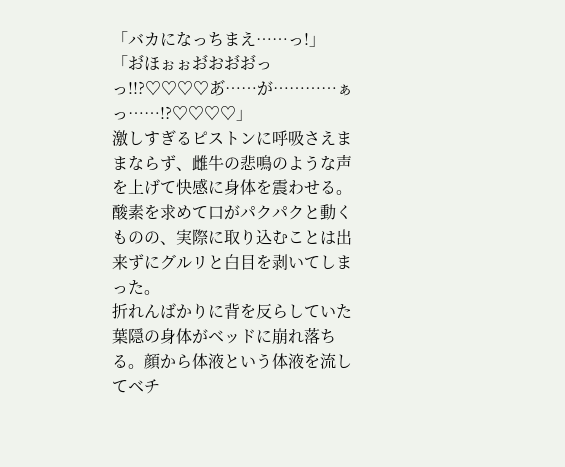「バカになっちまえ……っ!」
「お゙ほぉぉお゙おお゙お゙っっ!!?♡♡♡♡あ゙……が…………ぁっ……!?♡♡♡♡」
激しすぎるピストンに呼吸さえままならず、雌牛の悲鳴のような声を上げて快感に身体を震わせる。酸素を求めて口がパクパクと動くものの、実際に取り込むことは出来ずにグルリと白目を剥いてしまった。
折れんばかりに背を反らしていた葉隠の身体がベッドに崩れ落ちる。顔から体液という体液を流してベチ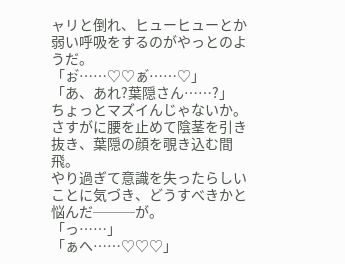ャリと倒れ、ヒューヒューとか弱い呼吸をするのがやっとのようだ。
「ぉ゙……♡♡ぁ゙……♡」
「あ、あれ?葉隠さん……?」
ちょっとマズイんじゃないか。さすがに腰を止めて陰茎を引き抜き、葉隠の顔を覗き込む間飛。
やり過ぎて意識を失ったらしいことに気づき、どうすべきかと悩んだ───が。
「っ……」
「ぁへ……♡♡♡」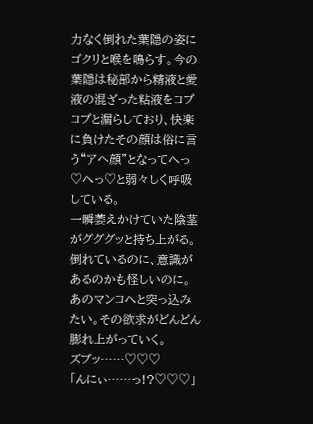力なく倒れた葉隠の姿にゴクリと喉を鳴らす。今の葉隠は秘部から精液と愛液の混ざった粘液をコプコプと漏らしており、快楽に負けたその顔は俗に言う“アヘ顔”となってへっ♡へっ♡と弱々しく呼吸している。
一瞬萎えかけていた陰茎がグググッと持ち上がる。倒れているのに、意識があるのかも怪しいのに。あのマンコへと突っ込みたい。その欲求がどんどん膨れ上がっていく。
ズブッ……♡♡♡
「んにぃ……っ!?♡♡♡」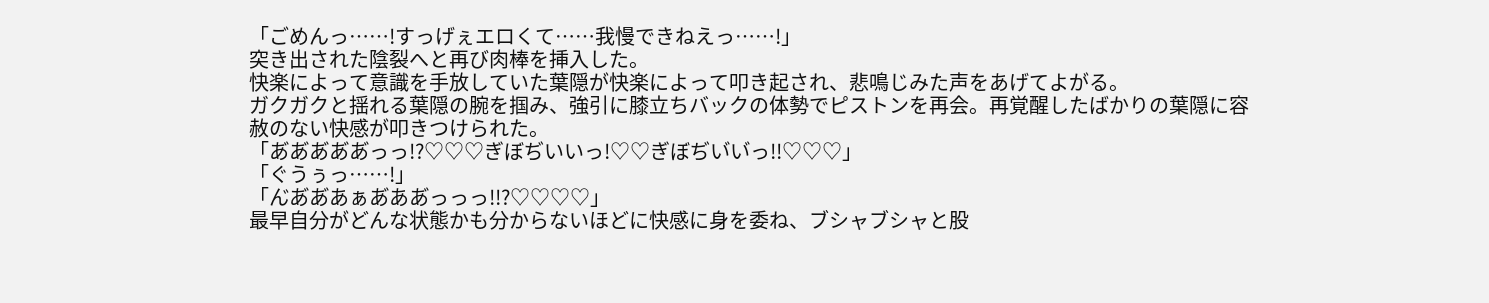「ごめんっ……!すっげぇエロくて……我慢できねえっ……!」
突き出された陰裂へと再び肉棒を挿入した。
快楽によって意識を手放していた葉隠が快楽によって叩き起され、悲鳴じみた声をあげてよがる。
ガクガクと揺れる葉隠の腕を掴み、強引に膝立ちバックの体勢でピストンを再会。再覚醒したばかりの葉隠に容赦のない快感が叩きつけられた。
「あ゙あ゙あ゙あ゙あ゙っっ!?♡♡♡ぎぼぢいいっ!♡♡ぎぼぢい゙い゙っ!!♡♡♡」
「ぐうぅっ……!」
「ん゙あ゙あ゙あぁあ゙ああ゙っっっ!!?♡♡♡♡」
最早自分がどんな状態かも分からないほどに快感に身を委ね、ブシャブシャと股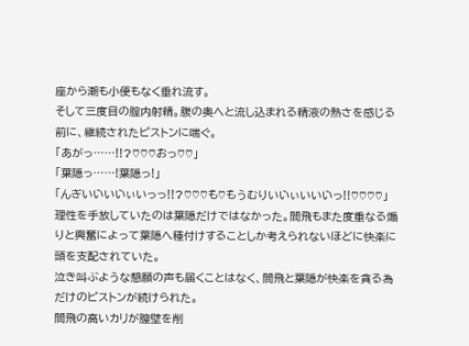座から潮も小便もなく垂れ流す。
そして三度目の腟内射精。腹の奥へと流し込まれる精液の熱さを感じる前に、継続されたピストンに喘ぐ。
「あ゙がっ……!!?♡♡♡お゙っ♡♡」
「葉隠っ……!葉隠っ!」
「んぎいい゙いい゙ぃいっっ!!?♡♡♡も゙♡も゙うむりいい゙ぃいいい゙っ!!♡♡♡♡」
理性を手放していたのは葉隠だけではなかった。間飛もまた度重なる煽りと興奮によって葉隠へ種付けすることしか考えられないほどに快楽に頭を支配されていた。
泣き叫ぶような懇願の声も届くことはなく、間飛と葉隠が快楽を貪る為だけのピストンが続けられた。
間飛の高いカリが膣壁を削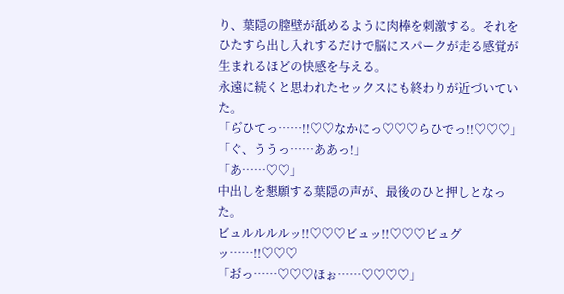り、葉隠の膣壁が舐めるように肉棒を刺激する。それをひたすら出し入れするだけで脳にスパークが走る感覚が生まれるほどの快感を与える。
永遠に続くと思われたセックスにも終わりが近づいていた。
「ら゙ひてっ……!!♡♡なかにっ♡♡♡らひでっ!!♡♡♡」
「ぐ、ううっ……ああっ!」
「あ……♡♡」
中出しを懇願する葉隠の声が、最後のひと押しとなった。
ビュルルルルッ!!♡♡♡ビュッ!!♡♡♡ビュグッ……!!♡♡♡
「お゙っ……♡♡♡ほぉ……♡♡♡♡」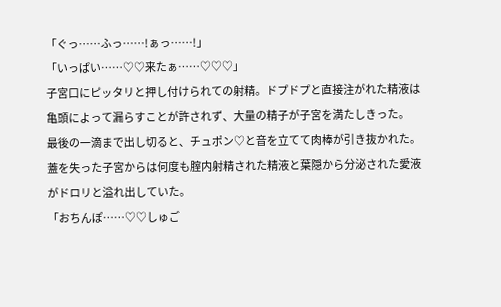「ぐっ……ふっ……!ぁっ……!」
「いっぱい……♡♡来たぁ……♡♡♡」
子宮口にピッタリと押し付けられての射精。ドプドプと直接注がれた精液は亀頭によって漏らすことが許されず、大量の精子が子宮を満たしきった。
最後の一滴まで出し切ると、チュポン♡と音を立てて肉棒が引き抜かれた。蓋を失った子宮からは何度も腟内射精された精液と葉隠から分泌された愛液がドロリと溢れ出していた。
「おちんぽ……♡♡しゅご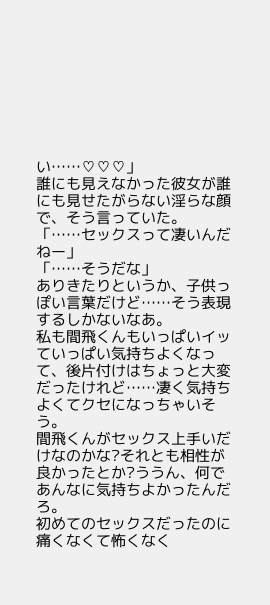い……♡♡♡」
誰にも見えなかった彼女が誰にも見せたがらない淫らな顔で、そう言っていた。
「……セックスって凄いんだねー」
「……そうだな」
ありきたりというか、子供っぽい言葉だけど……そう表現するしかないなあ。
私も間飛くんもいっぱいイッていっぱい気持ちよくなって、後片付けはちょっと大変だったけれど……凄く気持ちよくてクセになっちゃいそう。
間飛くんがセックス上手いだけなのかな?それとも相性が良かったとか?ううん、何であんなに気持ちよかったんだろ。
初めてのセックスだったのに痛くなくて怖くなく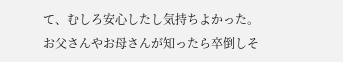て、むしろ安心したし気持ちよかった。お父さんやお母さんが知ったら卒倒しそ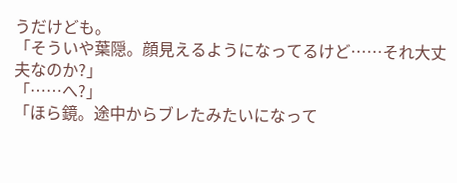うだけども。
「そういや葉隠。顔見えるようになってるけど……それ大丈夫なのか?」
「……へ?」
「ほら鏡。途中からブレたみたいになって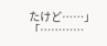たけど……」
「…………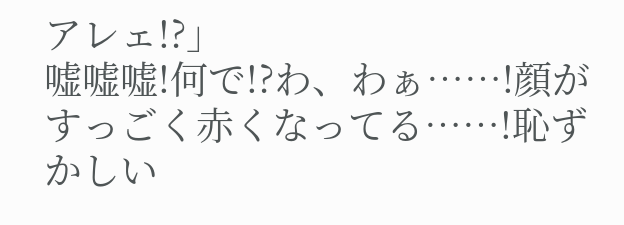アレェ!?」
嘘嘘嘘!何で!?わ、わぁ……!顔がすっごく赤くなってる……!恥ずかしい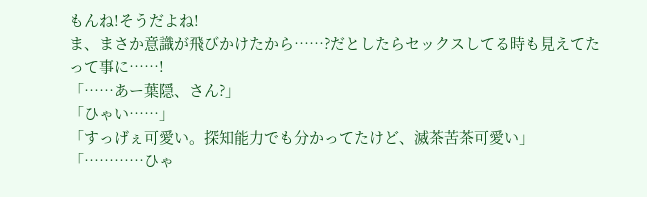もんね!そうだよね!
ま、まさか意識が飛びかけたから……?だとしたらセックスしてる時も見えてたって事に……!
「……あー葉隠、さん?」
「ひゃい……」
「すっげぇ可愛い。探知能力でも分かってたけど、滅茶苦茶可愛い」
「…………ひゃ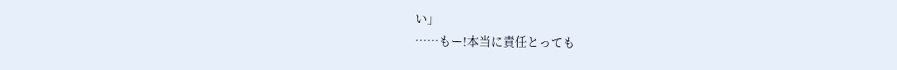い」
……もー!本当に責任とっても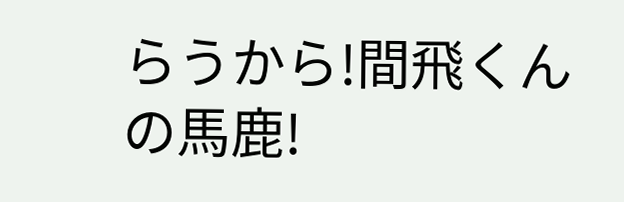らうから!間飛くんの馬鹿!